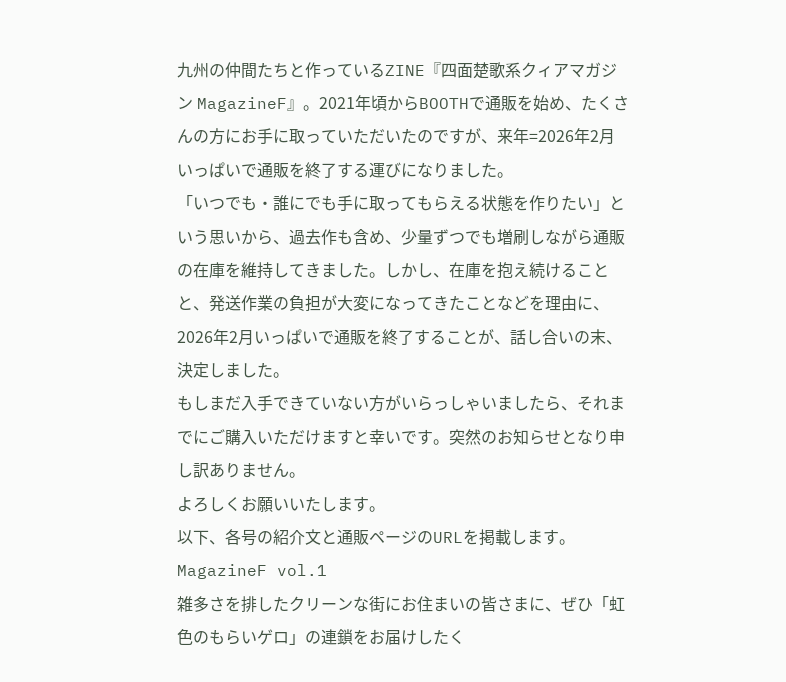九州の仲間たちと作っているZINE『四面楚歌系クィアマガジン MagazineF』。2021年頃からBOOTHで通販を始め、たくさんの方にお手に取っていただいたのですが、来年=2026年2月いっぱいで通販を終了する運びになりました。
「いつでも・誰にでも手に取ってもらえる状態を作りたい」という思いから、過去作も含め、少量ずつでも増刷しながら通販の在庫を維持してきました。しかし、在庫を抱え続けることと、発送作業の負担が大変になってきたことなどを理由に、2026年2月いっぱいで通販を終了することが、話し合いの末、決定しました。
もしまだ入手できていない方がいらっしゃいましたら、それまでにご購入いただけますと幸いです。突然のお知らせとなり申し訳ありません。
よろしくお願いいたします。
以下、各号の紹介文と通販ページのURLを掲載します。
MagazineF vol.1
雑多さを排したクリーンな街にお住まいの皆さまに、ぜひ「虹色のもらいゲロ」の連鎖をお届けしたく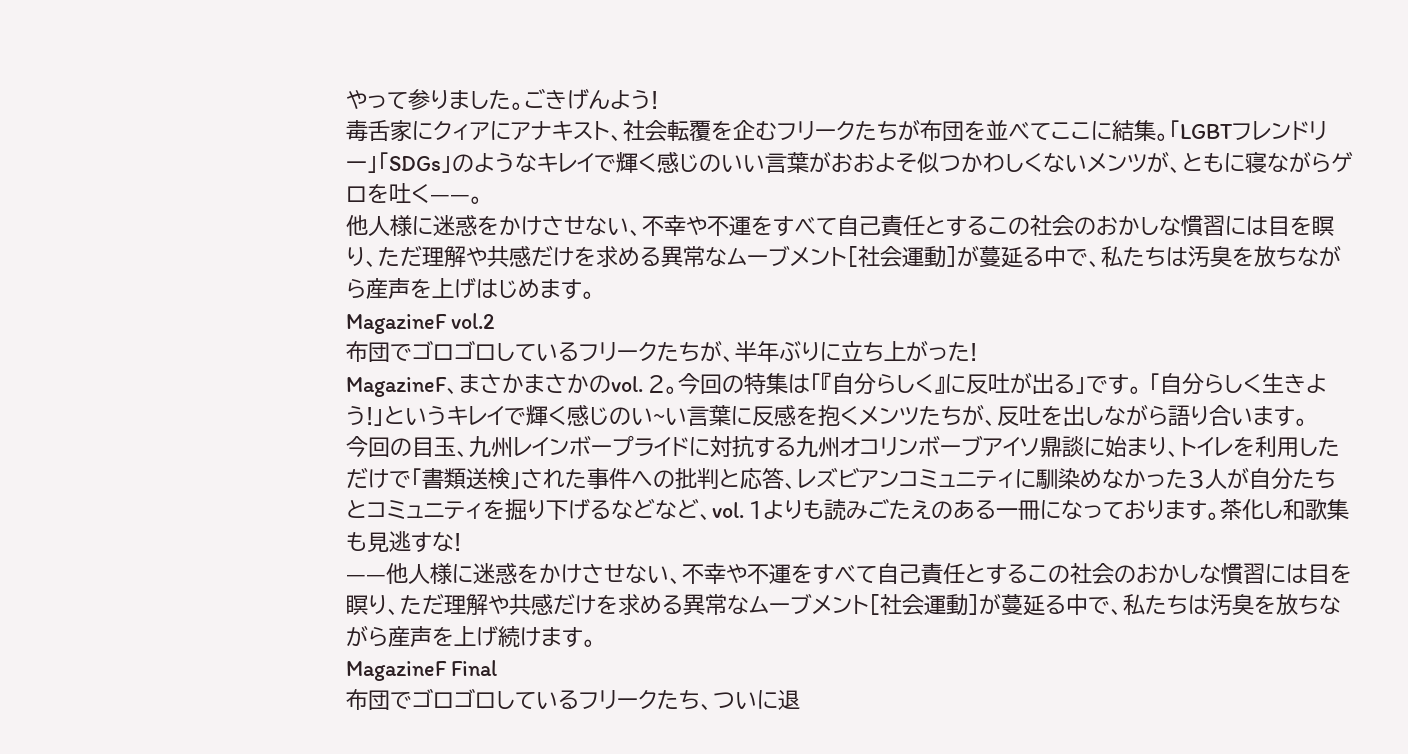やって参りました。ごきげんよう!
毒舌家にクィアにアナキスト、社会転覆を企むフリークたちが布団を並べてここに結集。「LGBTフレンドリー」「SDGs」のようなキレイで輝く感じのいい言葉がおおよそ似つかわしくないメンツが、ともに寝ながらゲロを吐く——。
他人様に迷惑をかけさせない、不幸や不運をすべて自己責任とするこの社会のおかしな慣習には目を瞑り、ただ理解や共感だけを求める異常なムーブメント[社会運動]が蔓延る中で、私たちは汚臭を放ちながら産声を上げはじめます。
MagazineF vol.2
布団でゴロゴロしているフリークたちが、半年ぶりに立ち上がった!
MagazineF、まさかまさかのvol. 2。今回の特集は「『自分らしく』に反吐が出る」です。 「自分らしく生きよう!」というキレイで輝く感じのい~い言葉に反感を抱くメンツたちが、反吐を出しながら語り合います。
今回の目玉、九州レインボープライドに対抗する九州オコリンボーブアイソ鼎談に始まり、トイレを利用しただけで「書類送検」された事件への批判と応答、レズビアンコミュニティに馴染めなかった3人が自分たちとコミュニティを掘り下げるなどなど、vol. 1よりも読みごたえのある一冊になっております。茶化し和歌集も見逃すな!
——他人様に迷惑をかけさせない、不幸や不運をすべて自己責任とするこの社会のおかしな慣習には目を瞑り、ただ理解や共感だけを求める異常なムーブメント[社会運動]が蔓延る中で、私たちは汚臭を放ちながら産声を上げ続けます。
MagazineF Final
布団でゴロゴロしているフリークたち、ついに退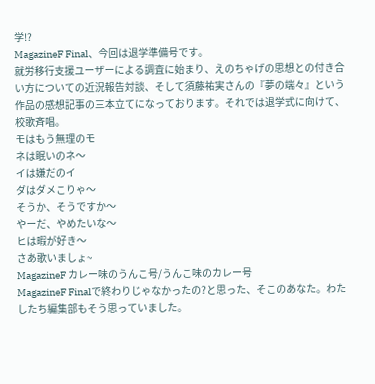学!?
MagazineF Final、今回は退学準備号です。
就労移行支援ユーザーによる調査に始まり、えのちゃげの思想との付き合い方についての近況報告対談、そして須藤祐実さんの『夢の端々』という作品の感想記事の三本立てになっております。それでは退学式に向けて、校歌斉唱。
モはもう無理のモ
ネは眠いのネ〜
イは嫌だのイ
ダはダメこりゃ〜
そうか、そうですか〜
やーだ、やめたいな〜
ヒは暇が好き〜
さあ歌いましょ~
MagazineF カレー味のうんこ号/うんこ味のカレー号
MagazineF Finalで終わりじゃなかったの?と思った、そこのあなた。わたしたち編集部もそう思っていました。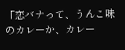「恋バナって、うんこ味のカレーか、カレー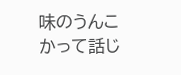味のうんこかって話じ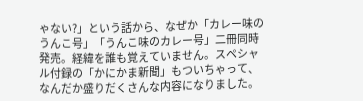ゃない?」という話から、なぜか「カレー味のうんこ号」「うんこ味のカレー号」二冊同時発売。経緯を誰も覚えていません。スペシャル付録の「かにかま新聞」もついちゃって、なんだか盛りだくさんな内容になりました。